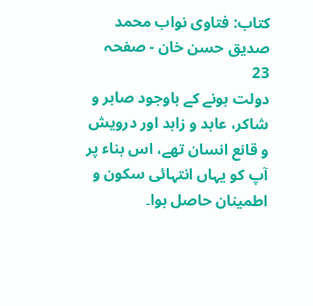کتاب: فتاوی نواب محمد صدیق حسن خان - صفحہ 23
دولت ہونے کے باوجود صابر و شاکر، عابد و زاہد اور درویش و قانع انسان تھے، اس بناء پر آپ کو یہاں انتہائی سکون و اطمینان حاصل ہوا۔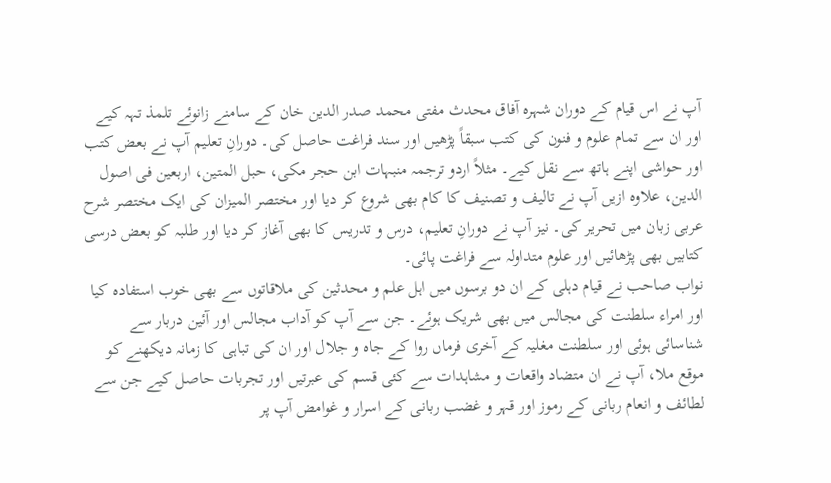آپ نے اس قیام کے دوران شہرہ آفاق محدث مفتی محمد صدر الدین خان کے سامنے زانوئے تلمذ تہہ کیے اور ان سے تمام علوم و فنون کی کتب سبقاً پڑھیں اور سند فراغت حاصل کی۔ دورانِ تعلیم آپ نے بعض کتب اور حواشی اپنے ہاتھ سے نقل کیے۔ مثلاً اردو ترجمہ منبہات ابن حجر مکی، حبل المتین، اربعین فی اصول الدین، علاوہ ازیں آپ نے تالیف و تصنیف کا کام بھی شروع کر دیا اور مختصر المیزان کی ایک مختصر شرح عربی زبان میں تحریر کی۔ نیز آپ نے دورانِ تعلیم، درس و تدریس کا بھی آغاز کر دیا اور طلبہ کو بعض درسی کتابیں بھی پڑھائیں اور علوم متداولہ سے فراغت پائی۔
نواب صاحب نے قیام دہلی کے ان دو برسوں میں اہل علم و محدثین کی ملاقاتوں سے بھی خوب استفادہ کیا اور امراء سلطنت کی مجالس میں بھی شریک ہوئے۔ جن سے آپ کو آداب مجالس اور آئین دربار سے شناسائی ہوئی اور سلطنت مغلیہ کے آخری فرماں روا کے جاہ و جلال اور ان کی تباہی کا زمانہ دیکھنے کو موقع ملا، آپ نے ان متضاد واقعات و مشاہدات سے کئی قسم کی عبرتیں اور تجربات حاصل کیے جن سے لطائف و انعام ربانی کے رموز اور قہر و غضب ربانی کے اسرار و غوامض آپ پر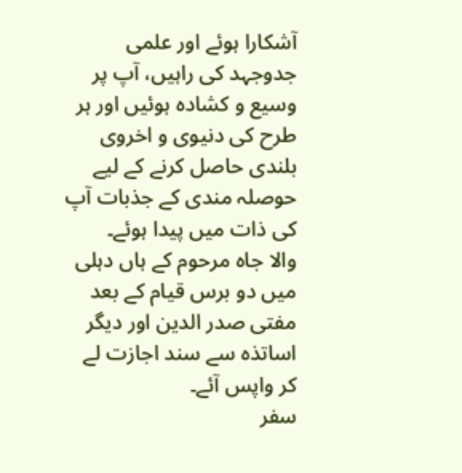آشکارا ہوئے اور علمی جدوجہد کی راہیں، آپ پر وسیع و کشادہ ہوئیں اور ہر طرح کی دنیوی و اخروی بلندی حاصل کرنے کے لیے حوصلہ مندی کے جذبات آپ کی ذات میں پیدا ہوئے۔
والا جاہ مرحوم کے ہاں دہلی میں دو برس قیام کے بعد مفتی صدر الدین اور دیگر اساتذہ سے سند اجازت لے کر واپس آئے۔
سفر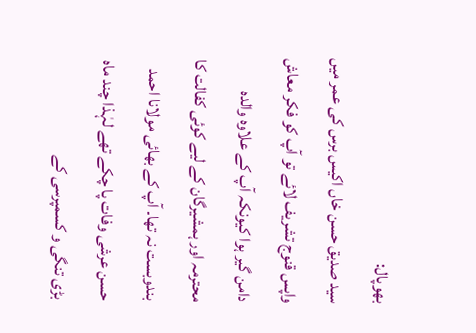بھوپال:
سید صدیق حسن خاں اکیس برس کی عمر میں واپس قنوج تشریف لائے تو آپ کو فکر معاش دامن گیر ہوا کیونکہ آپ کے علاوہ والدہ محترمہ اور ہمشیرگان کے لیے کوئی کفالت کا بندوبست نہ تھا۔ آپ کے بھائی مولانا احمد حسن عرشی وفات پا چکے تھے لہٰذا چند ماہ بڑی تنگی و کسمپرسی کے